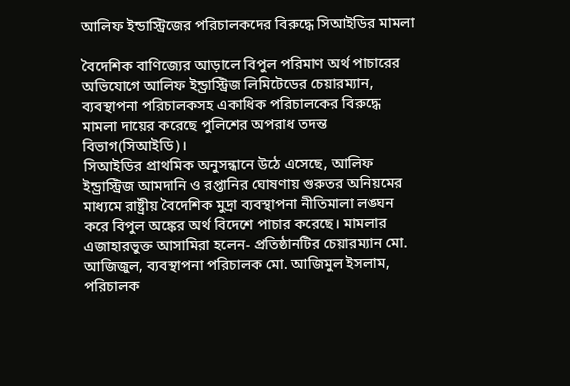আলিফ ইন্ডাস্ট্রিজের পরিচালকদের বিরুদ্ধে সিআইডির মামলা

বৈদেশিক বাণিজ্যের আড়ালে বিপুল পরিমাণ অর্থ পাচারের অভিযোগে আলিফ ইন্ড্রাস্ট্রিজ লিমিটেডের চেয়ারম্যান, ব্যবস্থাপনা পরিচালকসহ একাধিক পরিচালকের বিরুদ্ধে মামলা দায়ের করেছে পুলিশের অপরাধ তদন্ত বিভাগ(সিআইডি)।
সিআইডির প্রাথমিক অনুসন্ধানে উঠে এসেছে, আলিফ ইন্ড্রাস্ট্রিজ আমদানি ও রপ্তানির ঘোষণায় গুরুতর অনিয়মের মাধ্যমে রাষ্ট্রীয় বৈদেশিক মুদ্রা ব্যবস্থাপনা নীতিমালা লঙ্ঘন করে বিপুল অঙ্কের অর্থ বিদেশে পাচার করেছে। মামলার এজাহারভুক্ত আসামিরা হলেন- প্রতিষ্ঠানটির চেয়ারম্যান মো. আজিজুল, ব্যবস্থাপনা পরিচালক মো. আজিমুল ইসলাম, পরিচালক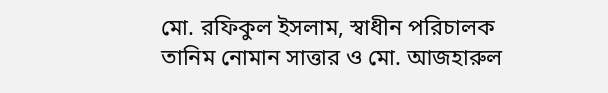মো. রফিকুল ইসলাম, স্বাধীন পরিচালক তানিম নোমান সাত্তার ও মো. আজহারুল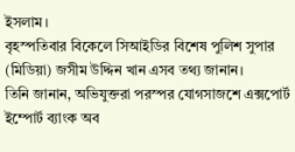ইসলাম।
বৃহস্পতিবার বিকেলে সিআইডির বিশেষ পুলিশ সুপার (মিডিয়া) জসীম উদ্দিন খান এসব তথ্য জানান।
তিনি জানান, অভিযুক্তরা পরস্পর যোগসাজশে এক্সপোর্ট ইম্পোর্ট ব্যাংক অব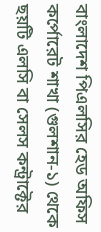বাংলাদেশ পিএলসির হেড অফিস কর্পোরেট শাখা (গুলশান-১) থেকে ছয়টি এলসি বা সেলস কন্ট্রাক্টের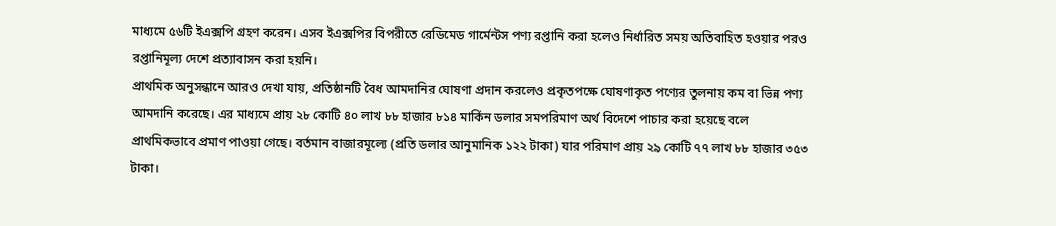মাধ্যমে ৫৬টি ইএক্সপি গ্রহণ করেন। এসব ইএক্সপির বিপরীতে রেডিমেড গার্মেন্টস পণ্য রপ্তানি করা হলেও নির্ধারিত সময় অতিবাহিত হওয়ার পরও রপ্তানিমূল্য দেশে প্রত্যাবাসন করা হয়নি।
প্রাথমিক অনুসন্ধানে আরও দেখা যায়, প্রতিষ্ঠানটি বৈধ আমদানির ঘোষণা প্রদান করলেও প্রকৃতপক্ষে ঘোষণাকৃত পণ্যের তুলনায় কম বা ভিন্ন পণ্য আমদানি করেছে। এর মাধ্যমে প্রায় ২৮ কোটি ৪০ লাখ ৮৮ হাজার ৮১৪ মার্কিন ডলার সমপরিমাণ অর্থ বিদেশে পাচার করা হয়েছে বলে প্রাথমিকভাবে প্রমাণ পাওয়া গেছে। বর্তমান বাজারমূল্যে (প্রতি ডলার আনুমানিক ১২২ টাকা) যার পরিমাণ প্রায় ২৯ কোটি ৭৭ লাখ ৮৮ হাজার ৩৫৩ টাকা।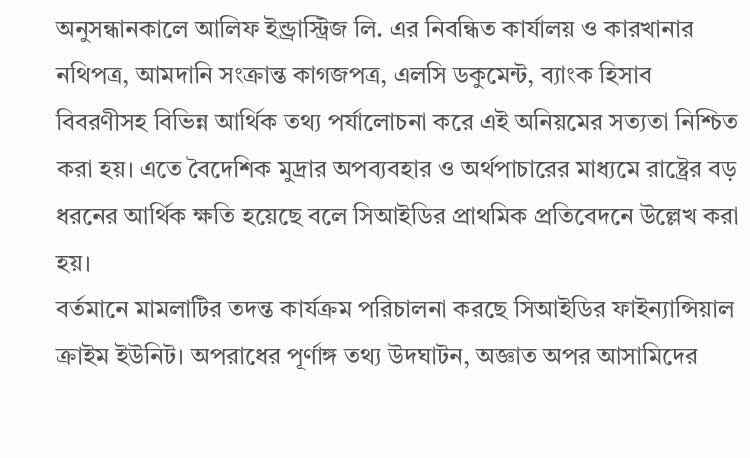অনুসন্ধানকালে আলিফ ইন্ড্রাস্ট্রিজ লি. এর নিবন্ধিত কার্যালয় ও কারখানার নথিপত্র, আমদানি সংক্রান্ত কাগজপত্র, এলসি ডকুমেন্ট, ব্যাংক হিসাব বিবরণীসহ বিভিন্ন আর্থিক তথ্য পর্যালোচনা করে এই অনিয়মের সত্যতা নিশ্চিত করা হয়। এতে বৈদেশিক মুদ্রার অপব্যবহার ও অর্থপাচারের মাধ্যমে রাষ্ট্রের বড় ধরনের আর্থিক ক্ষতি হয়েছে বলে সিআইডির প্রাথমিক প্রতিবেদনে উল্লেখ করা হয়।
বর্তমানে মামলাটির তদন্ত কার্যক্রম পরিচালনা করছে সিআইডির ফাইন্যান্সিয়াল ক্রাইম ইউনিট। অপরাধের পূর্ণাঙ্গ তথ্য উদঘাটন, অজ্ঞাত অপর আসামিদের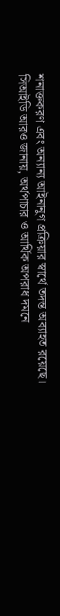শনাক্তকরণ এবং অন্যান্য আইনানুগ প্রক্রিয়ার স্বার্থে তদন্ত অব্যাহত রয়েছে।
সিআইডি আরও জানায়, অর্থপাচার ও আর্থিক অপরাধ দমনে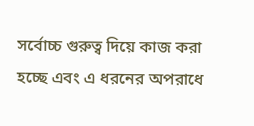সর্বোচ্চ গুরুত্ব দিয়ে কাজ করা হচ্ছে এবং এ ধরনের অপরাধে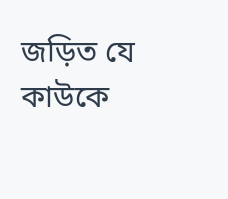জড়িত যে কাউকে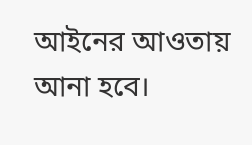আইনের আওতায় আনা হবে।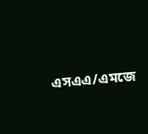এসএএ/এমজে